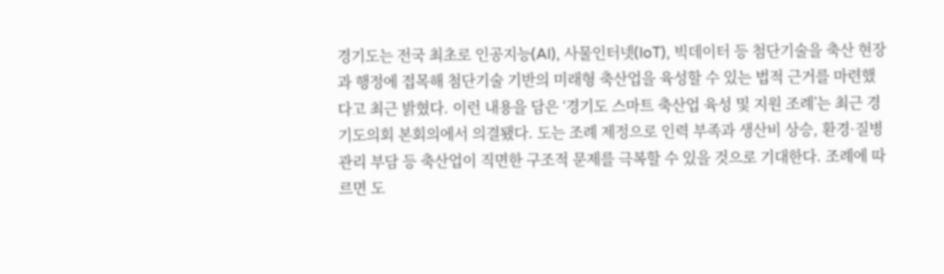경기도는 전국 최초로 인공지능(AI), 사물인터넷(IoT), 빅데이터 등 첨단기술을 축산 현장과 행정에 접목해 첨단기술 기반의 미래형 축산업을 육성할 수 있는 법적 근거를 마련했다고 최근 밝혔다. 이런 내용을 담은 ‘경기도 스마트 축산업 육성 및 지원 조례’는 최근 경기도의회 본회의에서 의결됐다. 도는 조례 제정으로 인력 부족과 생산비 상승, 환경·질병 관리 부담 등 축산업이 직면한 구조적 문제를 극복할 수 있을 것으로 기대한다. 조례에 따르면 도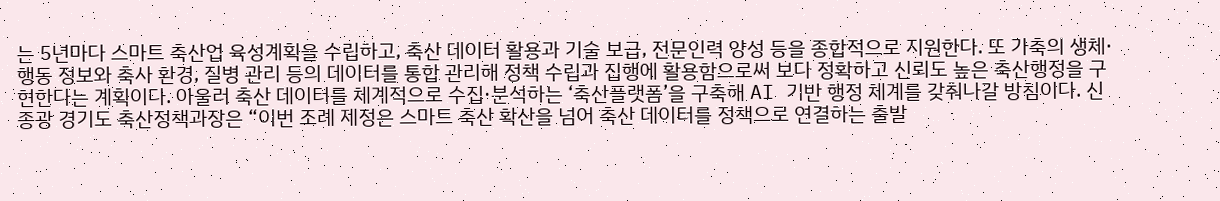는 5년마다 스마트 축산업 육성계획을 수립하고, 축산 데이터 활용과 기술 보급, 전문인력 양성 등을 종합적으로 지원한다. 또 가축의 생체·행동 정보와 축사 환경, 질병 관리 등의 데이터를 통합 관리해 정책 수립과 집행에 활용함으로써 보다 정확하고 신뢰도 높은 축산행정을 구현한다는 계획이다. 아울러 축산 데이터를 체계적으로 수집·분석하는 ‘축산플랫폼’을 구축해 AI 기반 행정 체계를 갖춰나갈 방침이다. 신종광 경기도 축산정책과장은 “이번 조례 제정은 스마트 축산 확산을 넘어 축산 데이터를 정책으로 연결하는 출발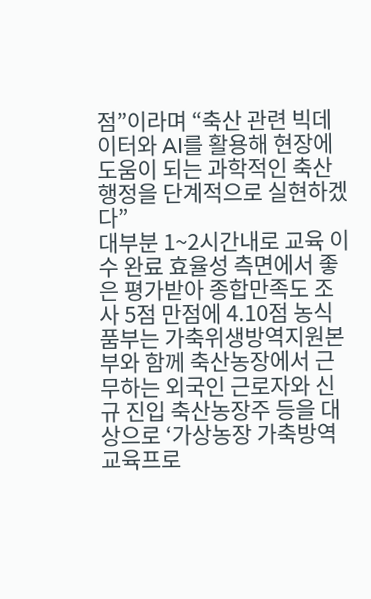점”이라며 “축산 관련 빅데이터와 AI를 활용해 현장에 도움이 되는 과학적인 축산행정을 단계적으로 실현하겠다”
대부분 1~2시간내로 교육 이수 완료 효율성 측면에서 좋은 평가받아 종합만족도 조사 5점 만점에 4.10점 농식품부는 가축위생방역지원본부와 함께 축산농장에서 근무하는 외국인 근로자와 신규 진입 축산농장주 등을 대상으로 ‘가상농장 가축방역 교육프로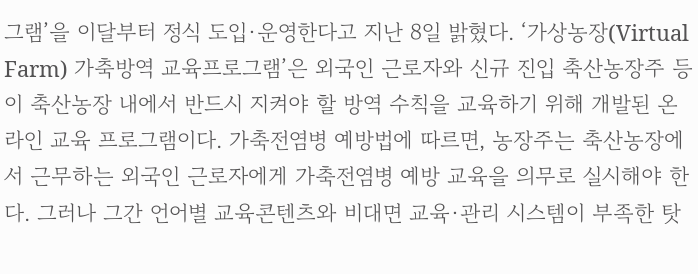그램’을 이달부터 정식 도입·운영한다고 지난 8일 밝혔다. ‘가상농장(Virtual Farm) 가축방역 교육프로그램’은 외국인 근로자와 신규 진입 축산농장주 등이 축산농장 내에서 반드시 지켜야 할 방역 수칙을 교육하기 위해 개발된 온라인 교육 프로그램이다. 가축전염병 예방법에 따르면, 농장주는 축산농장에서 근무하는 외국인 근로자에게 가축전염병 예방 교육을 의무로 실시해야 한다. 그러나 그간 언어별 교육콘텐츠와 비대면 교육·관리 시스템이 부족한 탓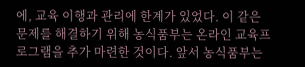에, 교육 이행과 관리에 한계가 있었다. 이 같은 문제를 해결하기 위해 농식품부는 온라인 교육프로그램을 추가 마련한 것이다. 앞서 농식품부는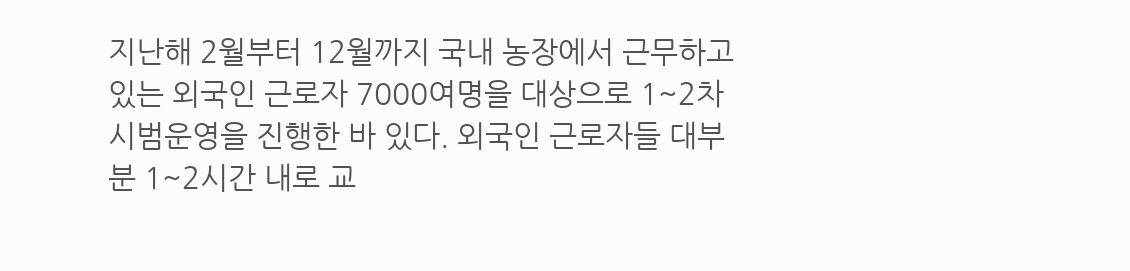지난해 2월부터 12월까지 국내 농장에서 근무하고 있는 외국인 근로자 7000여명을 대상으로 1~2차 시범운영을 진행한 바 있다. 외국인 근로자들 대부분 1~2시간 내로 교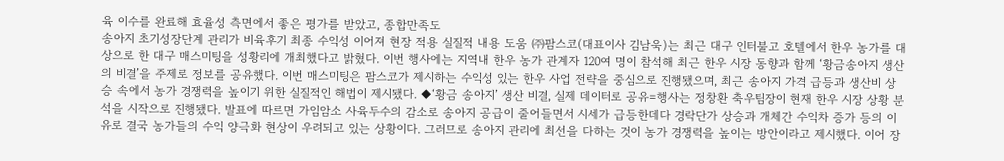육 이수를 완료해 효율성 측면에서 좋은 평가를 받았고, 종합만족도
송아지 초기성장단계 관리가 비육후기 최종 수익성 이어져 현장 적용 실질적 내용 도움 ㈜팜스코(대표이사 김남욱)는 최근 대구 인터불고 호텔에서 한우 농가를 대상으로 한 대구 매스미팅을 성황리에 개최했다고 밝혔다. 이번 행사에는 지역내 한우 농가 관계자 120여 명이 참석해 최근 한우 시장 동향과 함께 ‘황금송아지 생산의 비결’을 주제로 정보를 공유했다. 이번 매스미팅은 팜스코가 제시하는 수익성 있는 한우 사업 전략을 중심으로 진행됐으며, 최근 송아지 가격 급등과 생산비 상승 속에서 농가 경쟁력을 높이기 위한 실질적인 해법이 제시됐다. ◆‘황금 송아지’ 생산 비결, 실제 데이터로 공유=행사는 정창환 축우팀장이 현재 한우 시장 상황 분석을 시작으로 진행됐다. 발표에 따르면 가임암소 사육두수의 감소로 송아지 공급이 줄어들면서 시세가 급등한데다 경락단가 상승과 개체간 수익차 증가 등의 이유로 결국 농가들의 수익 양극화 현상이 우려되고 있는 상황이다. 그러므로 송아지 관리에 최선을 다하는 것이 농가 경쟁력을 높이는 방안이라고 제시했다. 이어 장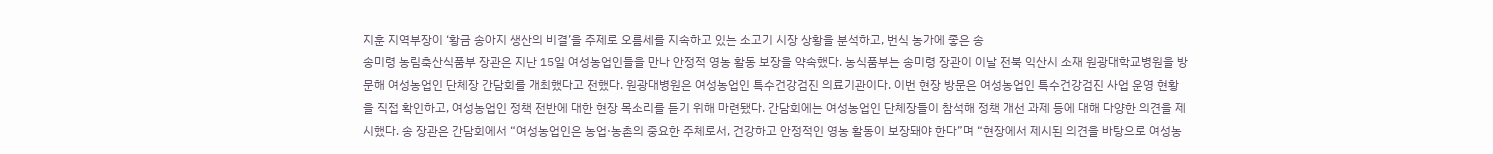지훈 지역부장이 ‘황금 송아지 생산의 비결’을 주제로 오름세를 지속하고 있는 소고기 시장 상황을 분석하고, 번식 농가에 좋은 송
송미령 농림축산식품부 장관은 지난 15일 여성농업인들을 만나 안정적 영농 활동 보장을 약속했다. 농식품부는 송미령 장관이 이날 전북 익산시 소재 원광대학교병원을 방문해 여성농업인 단체장 간담회를 개최했다고 전했다. 원광대병원은 여성농업인 특수건강검진 의료기관이다. 이번 현장 방문은 여성농업인 특수건강검진 사업 운영 현황을 직접 확인하고, 여성농업인 정책 전반에 대한 현장 목소리를 듣기 위해 마련됐다. 간담회에는 여성농업인 단체장들이 참석해 정책 개선 과제 등에 대해 다양한 의견을 제시했다. 송 장관은 간담회에서 “여성농업인은 농업·농촌의 중요한 주체로서, 건강하고 안정적인 영농 활동이 보장돼야 한다”며 “현장에서 제시된 의견을 바탕으로 여성농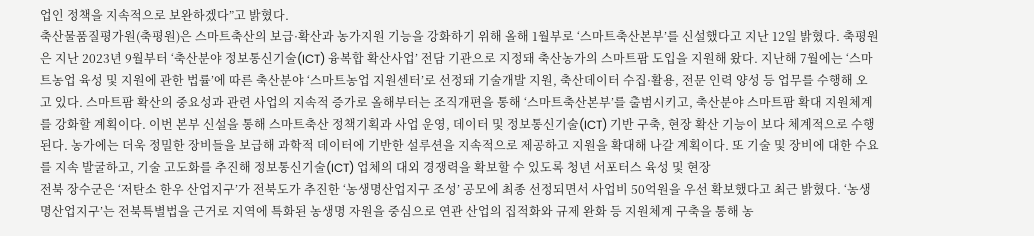업인 정책을 지속적으로 보완하겠다”고 밝혔다.
축산물품질평가원(축평원)은 스마트축산의 보급·확산과 농가지원 기능을 강화하기 위해 올해 1월부로 ‘스마트축산본부’를 신설했다고 지난 12일 밝혔다. 축평원은 지난 2023년 9월부터 ‘축산분야 정보통신기술(ICT) 융복합 확산사업’ 전담 기관으로 지정돼 축산농가의 스마트팜 도입을 지원해 왔다. 지난해 7월에는 ‘스마트농업 육성 및 지원에 관한 법률’에 따른 축산분야 ‘스마트농업 지원센터’로 선정돼 기술개발 지원, 축산데이터 수집·활용, 전문 인력 양성 등 업무를 수행해 오고 있다. 스마트팜 확산의 중요성과 관련 사업의 지속적 증가로 올해부터는 조직개편을 통해 ‘스마트축산본부’를 출범시키고, 축산분야 스마트팜 확대 지원체계를 강화할 계획이다. 이번 본부 신설을 통해 스마트축산 정책기획과 사업 운영, 데이터 및 정보통신기술(ICT) 기반 구축, 현장 확산 기능이 보다 체계적으로 수행된다. 농가에는 더욱 정밀한 장비들을 보급해 과학적 데이터에 기반한 설루션을 지속적으로 제공하고 지원을 확대해 나갈 계획이다. 또 기술 및 장비에 대한 수요를 지속 발굴하고, 기술 고도화를 추진해 정보통신기술(ICT) 업체의 대외 경쟁력을 확보할 수 있도록 청년 서포터스 육성 및 현장
전북 장수군은 ‘저탄소 한우 산업지구’가 전북도가 추진한 ‘농생명산업지구 조성’ 공모에 최종 선정되면서 사업비 50억원을 우선 확보했다고 최근 밝혔다. ‘농생명산업지구’는 전북특별법을 근거로 지역에 특화된 농생명 자원을 중심으로 연관 산업의 집적화와 규제 완화 등 지원체계 구축을 통해 농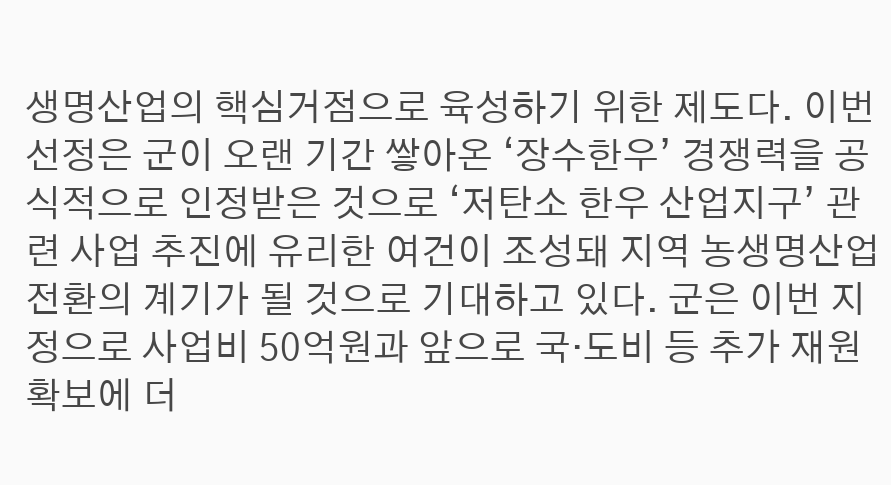생명산업의 핵심거점으로 육성하기 위한 제도다. 이번 선정은 군이 오랜 기간 쌓아온 ‘장수한우’ 경쟁력을 공식적으로 인정받은 것으로 ‘저탄소 한우 산업지구’ 관련 사업 추진에 유리한 여건이 조성돼 지역 농생명산업 전환의 계기가 될 것으로 기대하고 있다. 군은 이번 지정으로 사업비 50억원과 앞으로 국·도비 등 추가 재원 확보에 더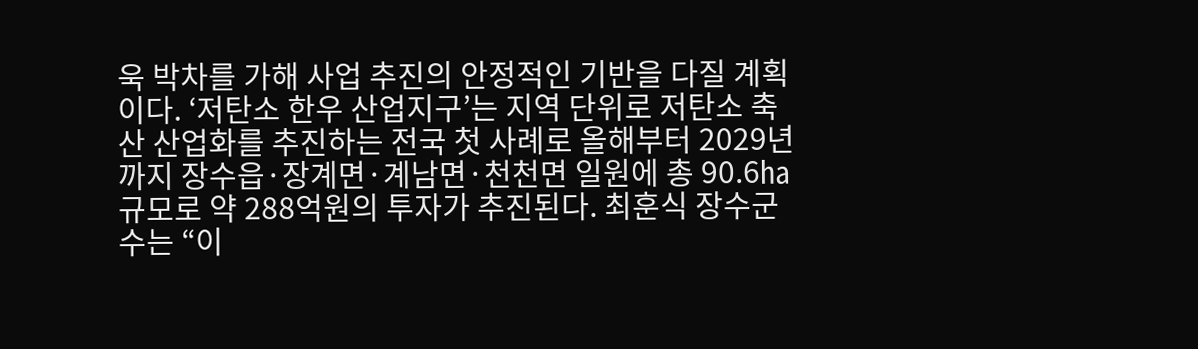욱 박차를 가해 사업 추진의 안정적인 기반을 다질 계획이다. ‘저탄소 한우 산업지구’는 지역 단위로 저탄소 축산 산업화를 추진하는 전국 첫 사례로 올해부터 2029년까지 장수읍·장계면·계남면·천천면 일원에 총 90.6㏊ 규모로 약 288억원의 투자가 추진된다. 최훈식 장수군수는 “이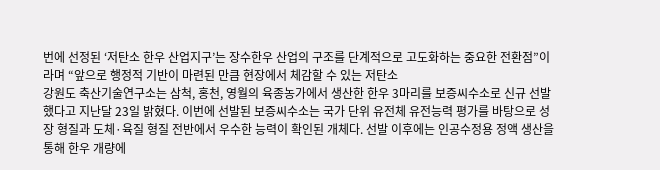번에 선정된 ‘저탄소 한우 산업지구’는 장수한우 산업의 구조를 단계적으로 고도화하는 중요한 전환점”이라며 “앞으로 행정적 기반이 마련된 만큼 현장에서 체감할 수 있는 저탄소
강원도 축산기술연구소는 삼척, 홍천, 영월의 육종농가에서 생산한 한우 3마리를 보증씨수소로 신규 선발했다고 지난달 23일 밝혔다. 이번에 선발된 보증씨수소는 국가 단위 유전체 유전능력 평가를 바탕으로 성장 형질과 도체·육질 형질 전반에서 우수한 능력이 확인된 개체다. 선발 이후에는 인공수정용 정액 생산을 통해 한우 개량에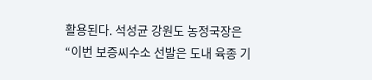활용된다. 석성균 강원도 농정국장은 “이번 보증씨수소 선발은 도내 육종 기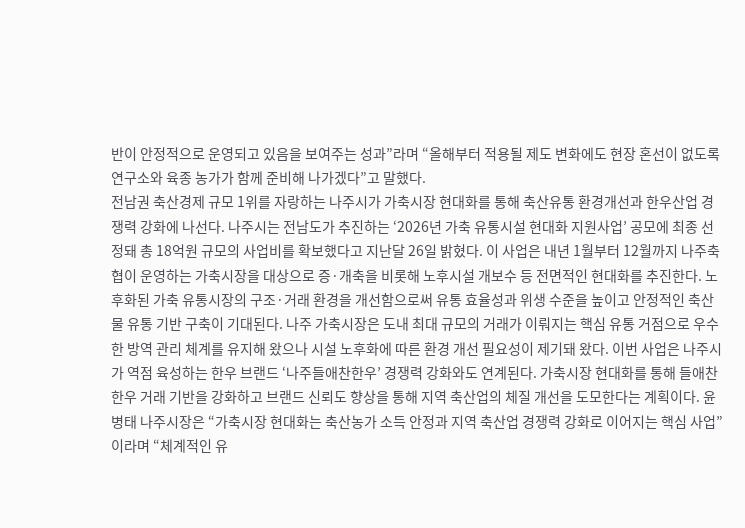반이 안정적으로 운영되고 있음을 보여주는 성과”라며 “올해부터 적용될 제도 변화에도 현장 혼선이 없도록 연구소와 육종 농가가 함께 준비해 나가겠다”고 말했다.
전남권 축산경제 규모 1위를 자랑하는 나주시가 가축시장 현대화를 통해 축산유통 환경개선과 한우산업 경쟁력 강화에 나선다. 나주시는 전남도가 추진하는 ‘2026년 가축 유통시설 현대화 지원사업’ 공모에 최종 선정돼 총 18억원 규모의 사업비를 확보했다고 지난달 26일 밝혔다. 이 사업은 내년 1월부터 12월까지 나주축협이 운영하는 가축시장을 대상으로 증·개축을 비롯해 노후시설 개보수 등 전면적인 현대화를 추진한다. 노후화된 가축 유통시장의 구조·거래 환경을 개선함으로써 유통 효율성과 위생 수준을 높이고 안정적인 축산물 유통 기반 구축이 기대된다. 나주 가축시장은 도내 최대 규모의 거래가 이뤄지는 핵심 유통 거점으로 우수한 방역 관리 체계를 유지해 왔으나 시설 노후화에 따른 환경 개선 필요성이 제기돼 왔다. 이번 사업은 나주시가 역점 육성하는 한우 브랜드 ‘나주들애찬한우’ 경쟁력 강화와도 연계된다. 가축시장 현대화를 통해 들애찬한우 거래 기반을 강화하고 브랜드 신뢰도 향상을 통해 지역 축산업의 체질 개선을 도모한다는 계획이다. 윤병태 나주시장은 “가축시장 현대화는 축산농가 소득 안정과 지역 축산업 경쟁력 강화로 이어지는 핵심 사업”이라며 “체계적인 유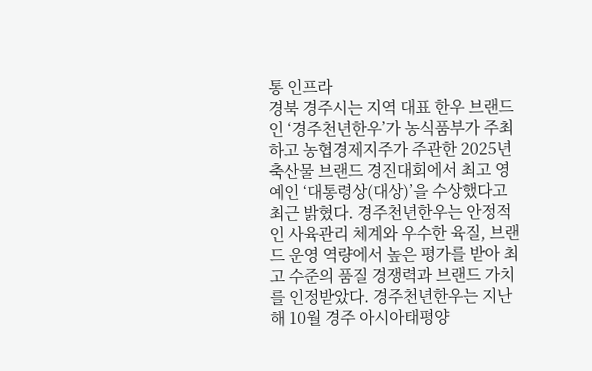통 인프라
경북 경주시는 지역 대표 한우 브랜드인 ‘경주천년한우’가 농식품부가 주최하고 농협경제지주가 주관한 2025년 축산물 브랜드 경진대회에서 최고 영예인 ‘대통령상(대상)’을 수상했다고 최근 밝혔다. 경주천년한우는 안정적인 사육관리 체계와 우수한 육질, 브랜드 운영 역량에서 높은 평가를 받아 최고 수준의 품질 경쟁력과 브랜드 가치를 인정받았다. 경주천년한우는 지난해 10월 경주 아시아태평양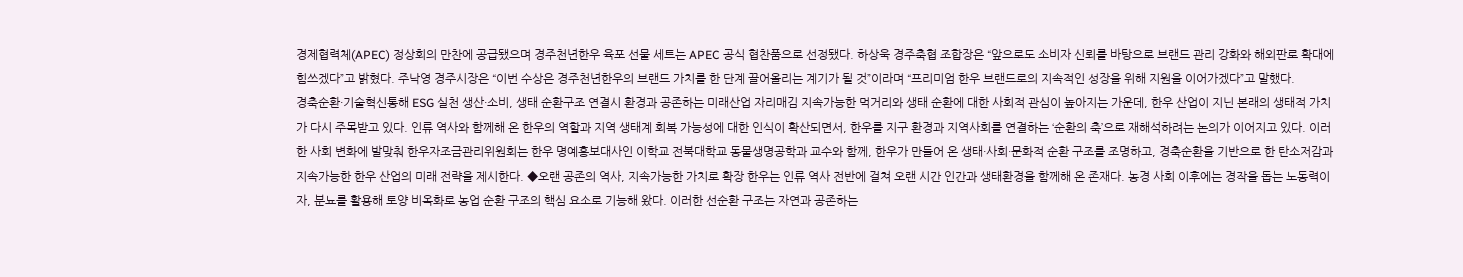경제협력체(APEC) 정상회의 만찬에 공급됐으며 경주천년한우 육포 선물 세트는 APEC 공식 협찬품으로 선정됐다. 하상욱 경주축협 조합장은 “앞으로도 소비자 신뢰를 바탕으로 브랜드 관리 강화와 해외판로 확대에 힘쓰겠다”고 밝혔다. 주낙영 경주시장은 “이번 수상은 경주천년한우의 브랜드 가치를 한 단계 끌어올리는 계기가 될 것”이라며 “프리미엄 한우 브랜드로의 지속적인 성장을 위해 지원을 이어가겠다”고 말했다.
경축순환·기술혁신통해 ESG 실천 생산·소비, 생태 순환구조 연결시 환경과 공존하는 미래산업 자리매김 지속가능한 먹거리와 생태 순환에 대한 사회적 관심이 높아지는 가운데, 한우 산업이 지닌 본래의 생태적 가치가 다시 주목받고 있다. 인류 역사와 함께해 온 한우의 역할과 지역 생태계 회복 가능성에 대한 인식이 확산되면서, 한우를 지구 환경과 지역사회를 연결하는 ‘순환의 축’으로 재해석하려는 논의가 이어지고 있다. 이러한 사회 변화에 발맞춰 한우자조금관리위원회는 한우 명예홍보대사인 이학교 전북대학교 동물생명공학과 교수와 함께, 한우가 만들어 온 생태·사회·문화적 순환 구조를 조명하고, 경축순환을 기반으로 한 탄소저감과 지속가능한 한우 산업의 미래 전략을 제시한다. ◆오랜 공존의 역사, 지속가능한 가치로 확장 한우는 인류 역사 전반에 걸쳐 오랜 시간 인간과 생태환경을 함께해 온 존재다. 농경 사회 이후에는 경작을 돕는 노동력이자, 분뇨를 활용해 토양 비옥화로 농업 순환 구조의 핵심 요소로 기능해 왔다. 이러한 선순환 구조는 자연과 공존하는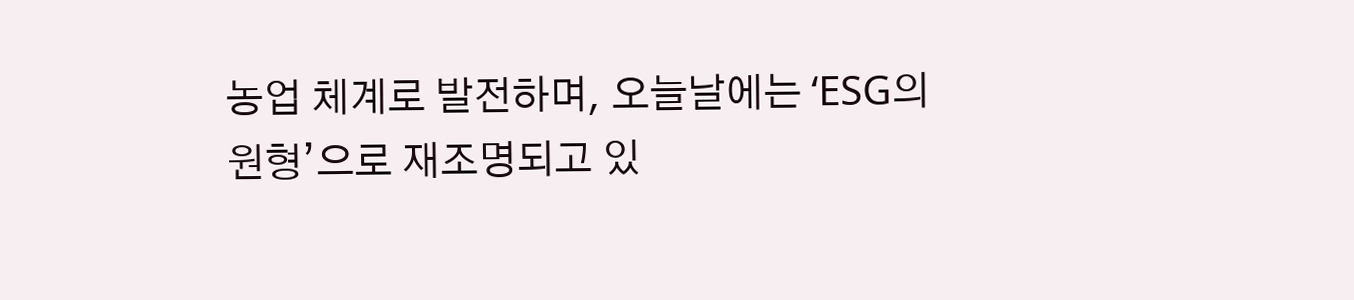농업 체계로 발전하며, 오늘날에는 ‘ESG의 원형’으로 재조명되고 있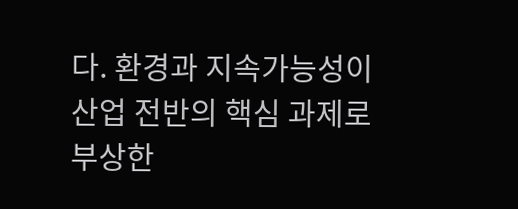다. 환경과 지속가능성이 산업 전반의 핵심 과제로 부상한